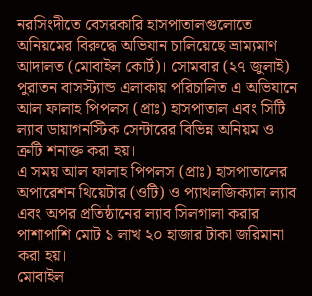নরসিংদীতে বেসরকারি হাসপাতালগুলোতে অনিয়মের বিরুদ্ধে অভিযান চালিয়েছে ভ্রাম্যমাণ আদালত (মোবাইল কোর্ট)। সোমবার (২৭ জুলাই) পুরাতন বাসস্ট্যান্ড এলাকায় পরিচালিত এ অভিযানে আল ফালাহ পিপলস (প্রাঃ) হাসপাতাল এবং সিটি ল্যাব ডায়াগনস্টিক সেন্টারের বিভিন্ন অনিয়ম ও ত্রুটি শনাক্ত করা হয়।
এ সময় আল ফালাহ পিপলস (প্রাঃ) হাসপাতালের অপারেশন থিয়েটার (ওটি) ও প্যাথলজিক্যাল ল্যাব এবং অপর প্রতিষ্ঠানের ল্যাব সিলগালা করার পাশাপাশি মোট ১ লাখ ২০ হাজার টাকা জরিমানা করা হয়।
মোবাইল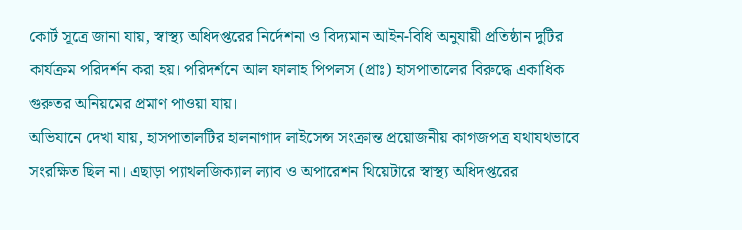কোর্ট সূত্রে জানা যায়, স্বাস্থ্য অধিদপ্তরের নির্দেশনা ও বিদ্যমান আইন-বিধি অনুযায়ী প্রতিষ্ঠান দুটির কার্যক্রম পরিদর্শন করা হয়। পরিদর্শনে আল ফালাহ পিপলস (প্রাঃ) হাসপাতালের বিরুদ্ধে একাধিক গুরুতর অনিয়মের প্রমাণ পাওয়া যায়।
অভিযানে দেখা যায়, হাসপাতালটির হালনাগাদ লাইসেন্স সংক্রান্ত প্রয়োজনীয় কাগজপত্র যথাযথভাবে সংরক্ষিত ছিল না। এছাড়া প্যাথলজিক্যাল ল্যাব ও অপারেশন থিয়েটারে স্বাস্থ্য অধিদপ্তরের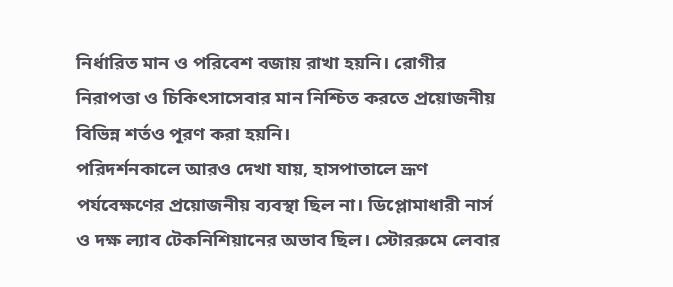নির্ধারিত মান ও পরিবেশ বজায় রাখা হয়নি। রোগীর নিরাপত্তা ও চিকিৎসাসেবার মান নিশ্চিত করতে প্রয়োজনীয় বিভিন্ন শর্তও পূরণ করা হয়নি।
পরিদর্শনকালে আরও দেখা যায়, হাসপাতালে ভ্রূণ পর্যবেক্ষণের প্রয়োজনীয় ব্যবস্থা ছিল না। ডিপ্লোমাধারী নার্স ও দক্ষ ল্যাব টেকনিশিয়ানের অভাব ছিল। স্টোররুমে লেবার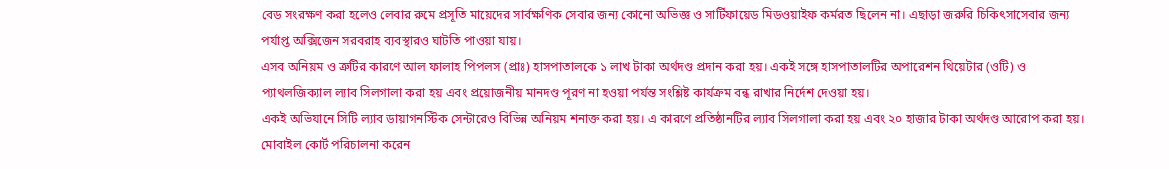বেড সংরক্ষণ করা হলেও লেবার রুমে প্রসূতি মায়েদের সার্বক্ষণিক সেবার জন্য কোনো অভিজ্ঞ ও সার্টিফায়েড মিডওয়াইফ কর্মরত ছিলেন না। এছাড়া জরুরি চিকিৎসাসেবার জন্য পর্যাপ্ত অক্সিজেন সরবরাহ ব্যবস্থারও ঘাটতি পাওয়া যায়।
এসব অনিয়ম ও ত্রুটির কারণে আল ফালাহ পিপলস (প্রাঃ) হাসপাতালকে ১ লাখ টাকা অর্থদণ্ড প্রদান করা হয়। একই সঙ্গে হাসপাতালটির অপারেশন থিয়েটার (ওটি) ও প্যাথলজিক্যাল ল্যাব সিলগালা করা হয় এবং প্রয়োজনীয় মানদণ্ড পূরণ না হওয়া পর্যন্ত সংশ্লিষ্ট কার্যক্রম বন্ধ রাখার নির্দেশ দেওয়া হয়।
একই অভিযানে সিটি ল্যাব ডায়াগনস্টিক সেন্টারেও বিভিন্ন অনিয়ম শনাক্ত করা হয়। এ কারণে প্রতিষ্ঠানটির ল্যাব সিলগালা করা হয় এবং ২০ হাজার টাকা অর্থদণ্ড আরোপ করা হয়।
মোবাইল কোর্ট পরিচালনা করেন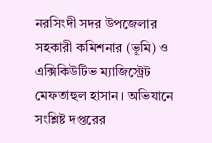নরসিংদী সদর উপজেলার সহকারী কমিশনার (ভূমি) ও এক্সিকিউটিভ ম্যাজিস্ট্রেট মেফতাহুল হাসান। অভিযানে সংশ্লিষ্ট দপ্তরের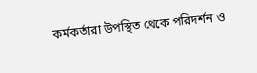কর্মকর্তারা উপস্থিত থেকে পরিদর্শন ও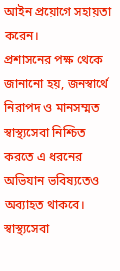আইন প্রয়োগে সহায়তা করেন।
প্রশাসনের পক্ষ থেকে জানানো হয়, জনস্বার্থে নিরাপদ ও মানসম্মত স্বাস্থ্যসেবা নিশ্চিত করতে এ ধরনের অভিযান ভবিষ্যতেও অব্যাহত থাকবে। স্বাস্থ্যসেবা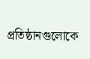প্রতিষ্ঠানগুলোকে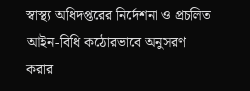স্বাস্থ্য অধিদপ্তরের নির্দেশনা ও প্রচলিত আইন-বিধি কঠোরভাবে অনুসরণ করার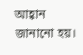আহ্বান জানানো হয়।